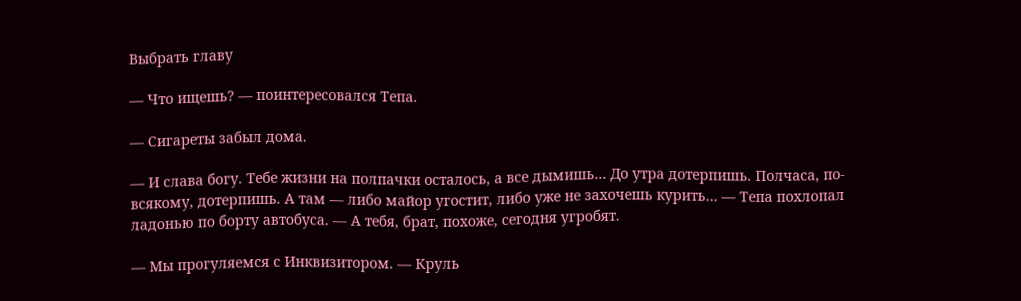Выбрать главу

— Что ищешь? — поинтересовался Тепа.

— Сигареты забыл дома.

— И слава богу. Тебе жизни на полпачки осталось, а все дымишь… До утра дотерпишь. Полчаса, по-всякому, дотерпишь. А там — либо майор угостит, либо уже не захочешь курить… — Тепа похлопал ладонью по борту автобуса. — А тебя, брат, похоже, сегодня угробят.

— Мы прогуляемся с Инквизитором. — Круль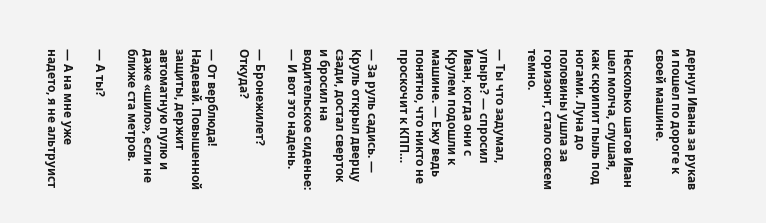дернул Ивана за рукав и пошел по дороге к своей машине.

Несколько шагов Иван шел молча, слушая, как скрипит пыль под ногами. Луна до половины ушла за горизонт, стало совсем темно.

— Ты что задумал, упырь? — спросил Иван, когда они с Крулем подошли к машине. — Ежу ведь понятно, что никто не проскочит к КПП…

— За руль садись. — Круль открыл дверцу сзади, достал сверток и бросил на водительское сиденье: — И вот это надень.

— Бронежилет? Откуда?

— От верблюда! Надевай. Повышенной защиты, держит автоматную пулю и даже «шило», если не ближе ста метров.

— А ты?

— А на мне уже надето, я не альтруист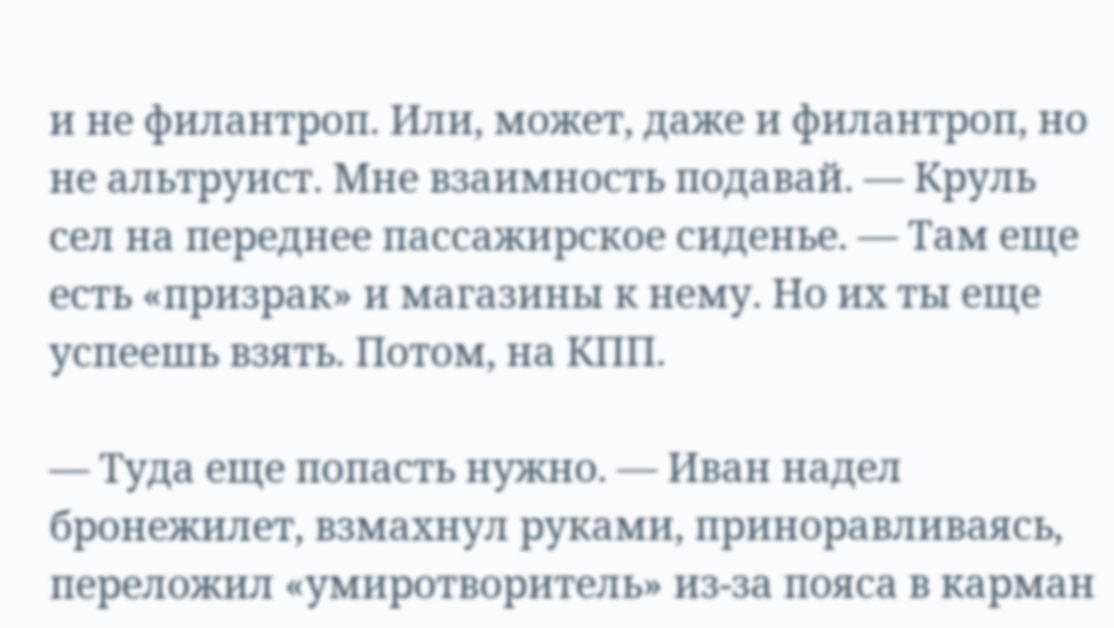и не филантроп. Или, может, даже и филантроп, но не альтруист. Мне взаимность подавай. — Круль сел на переднее пассажирское сиденье. — Там еще есть «призрак» и магазины к нему. Но их ты еще успеешь взять. Потом, на КПП.

— Туда еще попасть нужно. — Иван надел бронежилет, взмахнул руками, приноравливаясь, переложил «умиротворитель» из-за пояса в карман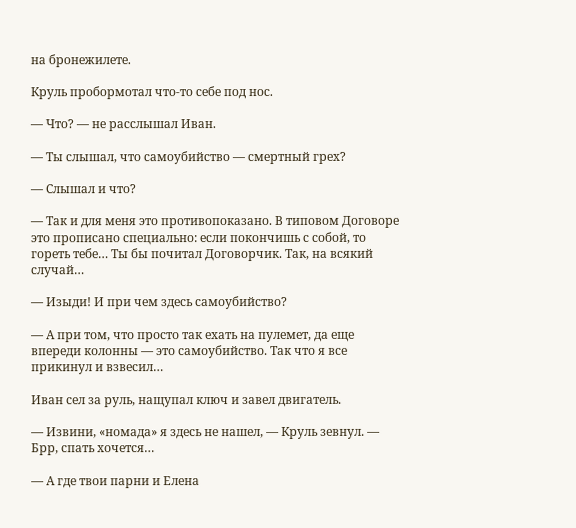на бронежилете.

Круль пробормотал что-то себе под нос.

— Что? — не расслышал Иван.

— Ты слышал, что самоубийство — смертный грех?

— Слышал и что?

— Так и для меня это противопоказано. В типовом Договоре это прописано специально: если покончишь с собой, то гореть тебе… Ты бы почитал Договорчик. Так, на всякий случай…

— Изыди! И при чем здесь самоубийство?

— А при том, что просто так ехать на пулемет, да еще впереди колонны — это самоубийство. Так что я все прикинул и взвесил…

Иван сел за руль, нащупал ключ и завел двигатель.

— Извини, «номада» я здесь не нашел, — Круль зевнул. — Брр, спать хочется…

— А где твои парни и Елена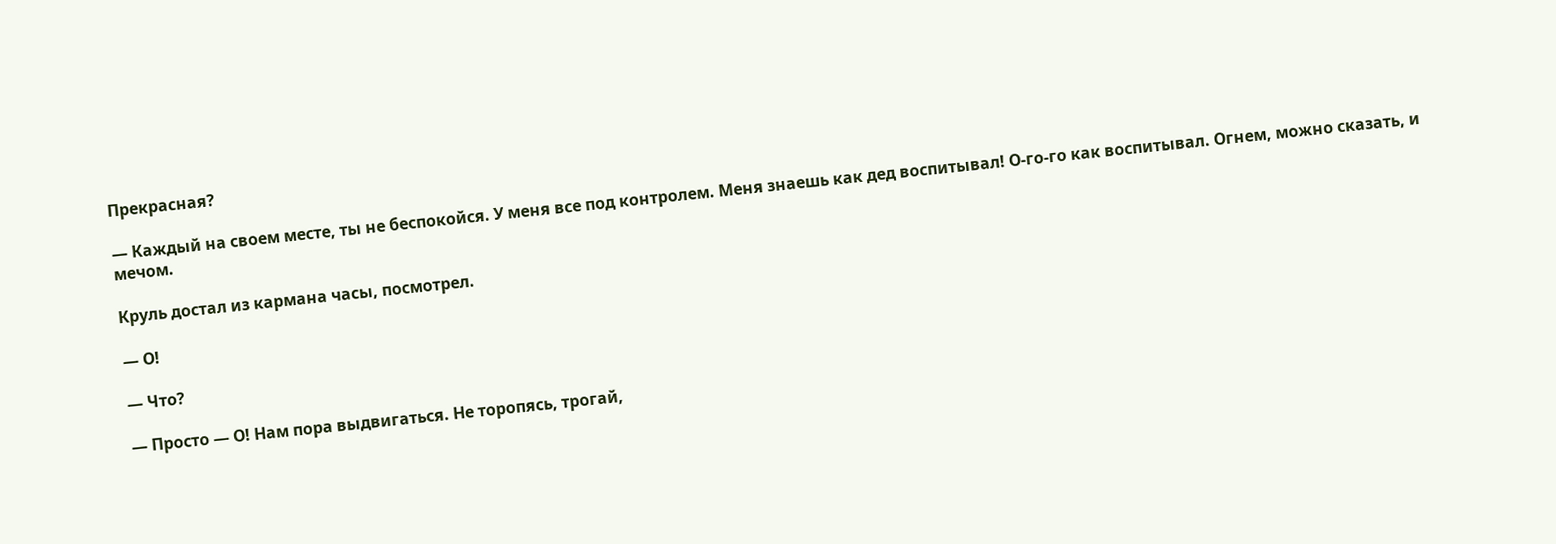Прекрасная?

— Каждый на своем месте, ты не беспокойся. У меня все под контролем. Меня знаешь как дед воспитывал! О-го-го как воспитывал. Огнем, можно сказать, и мечом.

Круль достал из кармана часы, посмотрел.

— О!

— Что?

— Просто — О! Нам пора выдвигаться. Не торопясь, трогай,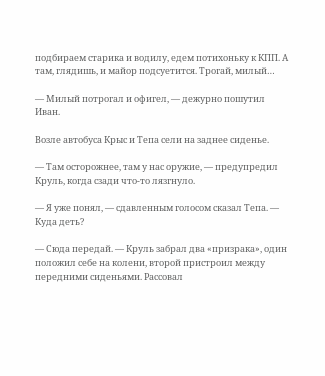подбираем старика и водилу, едем потихоньку к КПП. А там, глядишь, и майор подсуетится. Трогай, милый…

— Милый потрогал и офигел, — дежурно пошутил Иван.

Возле автобуса Крыс и Тепа сели на заднее сиденье.

— Там осторожнее, там у нас оружие, — предупредил Круль, когда сзади что-то лязгнуло.

— Я уже понял, — сдавленным голосом сказал Тепа. — Куда деть?

— Сюда передай. — Круль забрал два «призрака», один положил себе на колени, второй пристроил между передними сиденьями. Рассовал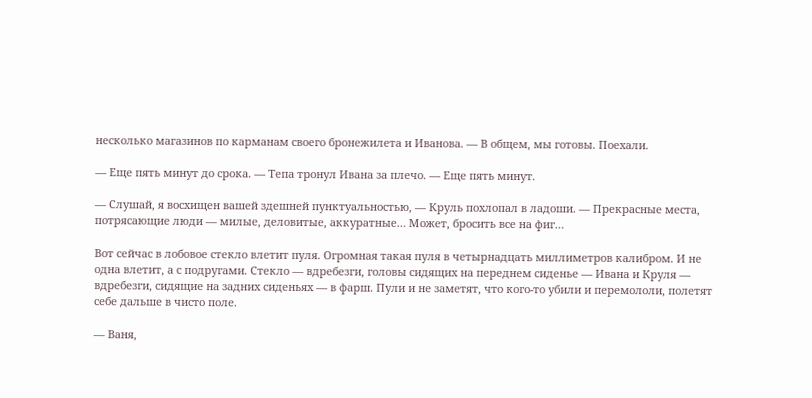несколько магазинов по карманам своего бронежилета и Иванова. — В общем, мы готовы. Поехали.

— Еще пять минут до срока. — Тепа тронул Ивана за плечо. — Еще пять минут.

— Слушай, я восхищен вашей здешней пунктуальностью, — Круль похлопал в ладоши. — Прекрасные места, потрясающие люди — милые, деловитые, аккуратные… Может, бросить все на фиг…

Вот сейчас в лобовое стекло влетит пуля. Огромная такая пуля в четырнадцать миллиметров калибром. И не одна влетит, а с подругами. Стекло — вдребезги, головы сидящих на переднем сиденье — Ивана и Круля — вдребезги, сидящие на задних сиденьях — в фарш. Пули и не заметят, что кого-то убили и перемололи, полетят себе дальше в чисто поле.

— Ваня,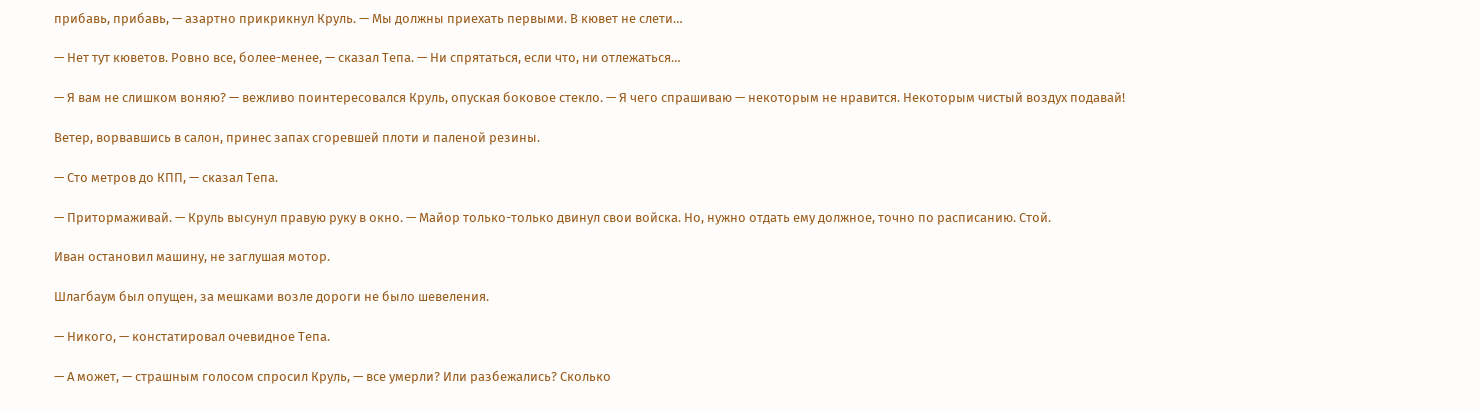прибавь, прибавь, — азартно прикрикнул Круль. — Мы должны приехать первыми. В кювет не слети…

— Нет тут кюветов. Ровно все, более-менее, — сказал Тепа. — Ни спрятаться, если что, ни отлежаться…

— Я вам не слишком воняю? — вежливо поинтересовался Круль, опуская боковое стекло. — Я чего спрашиваю — некоторым не нравится. Некоторым чистый воздух подавай!

Ветер, ворвавшись в салон, принес запах сгоревшей плоти и паленой резины.

— Сто метров до КПП, — сказал Тепа.

— Притормаживай. — Круль высунул правую руку в окно. — Майор только-только двинул свои войска. Но, нужно отдать ему должное, точно по расписанию. Стой.

Иван остановил машину, не заглушая мотор.

Шлагбаум был опущен, за мешками возле дороги не было шевеления.

— Никого, — констатировал очевидное Тепа.

— А может, — страшным голосом спросил Круль, — все умерли? Или разбежались? Сколько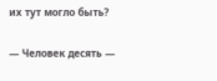их тут могло быть?

— Человек десять —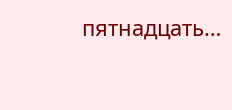пятнадцать…